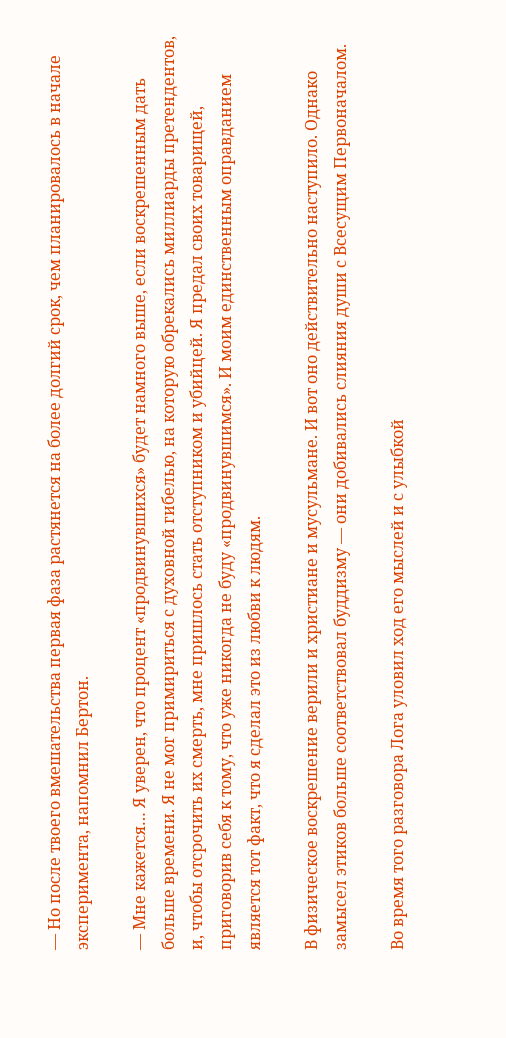— Но после твоего вмешательства первая фаза растянется на более долгий срок, чем планировалось в начале эксперимента, напомнил Бертон.

— Мне кажется… Я уверен, что процент «продвинувшихся» будет намного выше, если воскрешенным дать больше времени. Я не мог примириться с духовной гибелью, на которую обрекались миллиарды претендентов, и, чтобы отсрочить их смерть, мне пришлось стать отступником и убийцей. Я предал своих товарищей, приговорив себя к тому, что уже никогда не буду «продвинувшимся». И моим единственным оправданием является тот факт, что я сделал это из любви к людям.

В физическое воскрешение верили и христиане и мусульмане. И вот оно действительно наступило. Однако замысел этиков больше соответствовал буддизму — они добивались слияния души с Всесущим Первоначалом.

Во время того разговора Лога уловил ход его мыслей и с улыбкой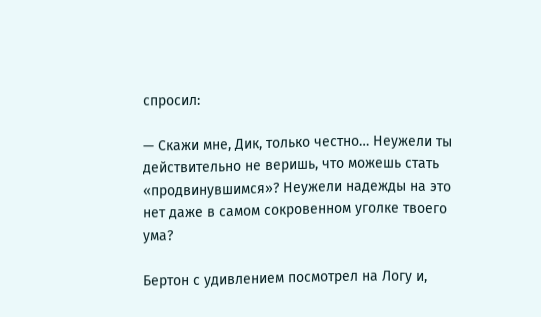спросил:

— Скажи мне, Дик, только честно… Неужели ты действительно не веришь, что можешь стать «продвинувшимся»? Неужели надежды на это нет даже в самом сокровенном уголке твоего ума?

Бертон с удивлением посмотрел на Логу и,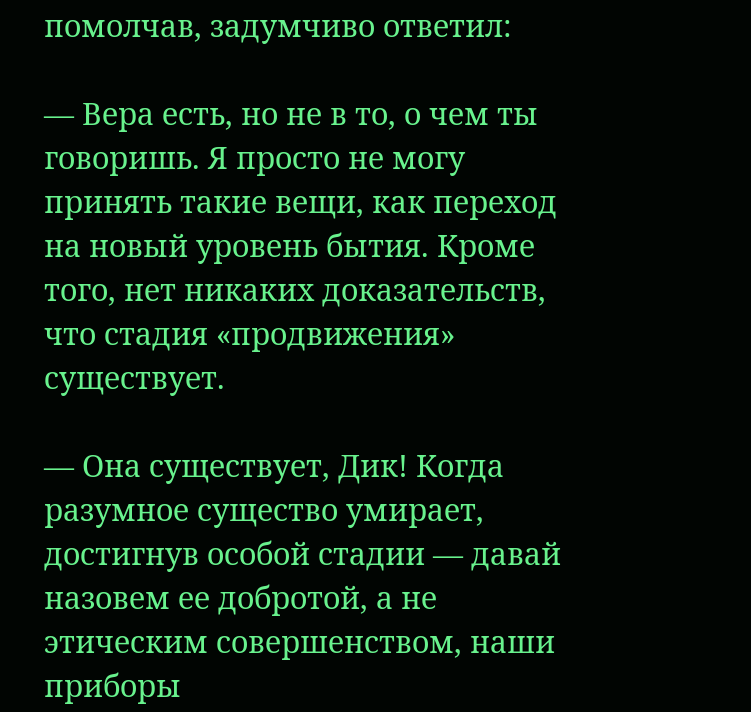помолчав, задумчиво ответил:

— Вера есть, но не в то, о чем ты говоришь. Я просто не могу принять такие вещи, как переход на новый уровень бытия. Кроме того, нет никаких доказательств, что стадия «продвижения» существует.

— Она существует, Дик! Когда разумное существо умирает, достигнув особой стадии — давай назовем ее добротой, а не этическим совершенством, наши приборы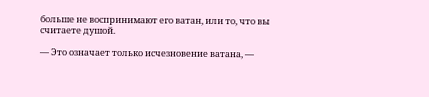больше не воспринимают его ватан, или то, что вы считаете душой.

— Это означает только исчезновение ватана, —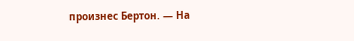произнес Бертон. — На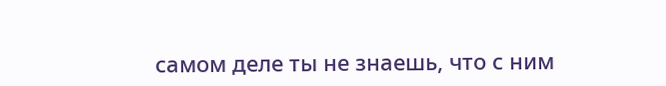самом деле ты не знаешь, что с ним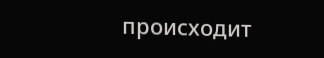происходит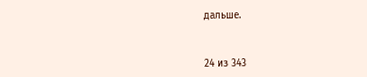дальше.



24 из 343